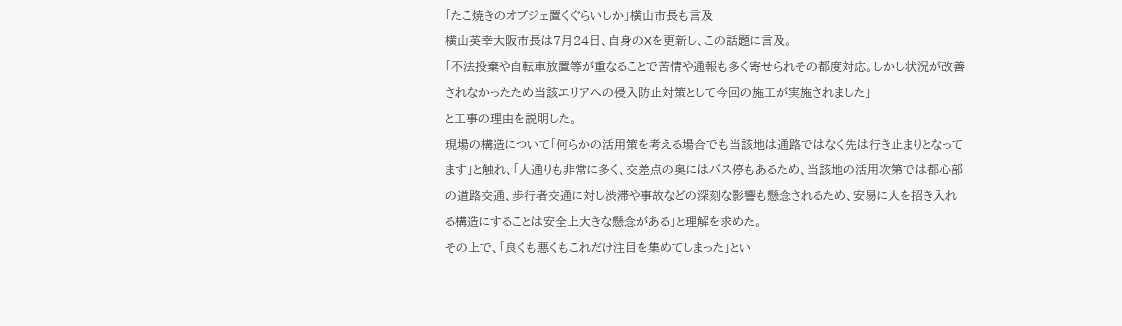「たこ焼きのオブジェ置くぐらいしか」横山市長も言及
横山英幸大阪市長は7月24日、自身のXを更新し、この話題に言及。
「不法投棄や自転車放置等が重なることで苦情や通報も多く寄せられその都度対応。しかし状況が改善されなかったため当該エリアへの侵入防止対策として今回の施工が実施されました」
と工事の理由を説明した。
現場の構造について「何らかの活用策を考える場合でも当該地は通路ではなく先は行き止まりとなってます」と触れ、「人通りも非常に多く、交差点の奥にはバス停もあるため、当該地の活用次第では都心部の道路交通、歩行者交通に対し渋滞や事故などの深刻な影響も懸念されるため、安易に人を招き入れる構造にすることは安全上大きな懸念がある」と理解を求めた。
その上で、「良くも悪くもこれだけ注目を集めてしまった」とい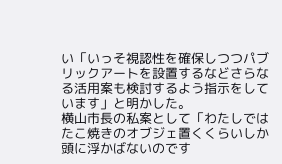い「いっそ視認性を確保しつつパブリックアートを設置するなどさらなる活用案も検討するよう指示をしています」と明かした。
横山市長の私案として「わたしではたこ焼きのオブジェ置くくらいしか頭に浮かばないのです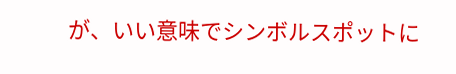が、いい意味でシンボルスポットに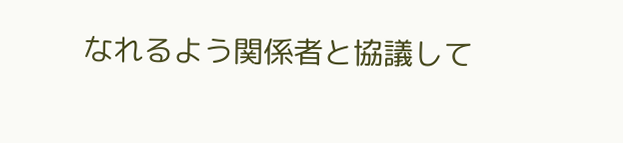なれるよう関係者と協議して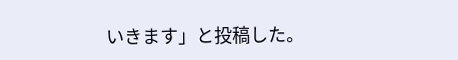いきます」と投稿した。